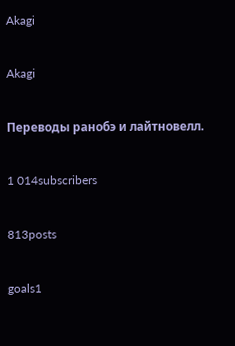Akagi

Akagi

Переводы ранобэ и лайтновелл.

1 014subscribers

813posts

goals1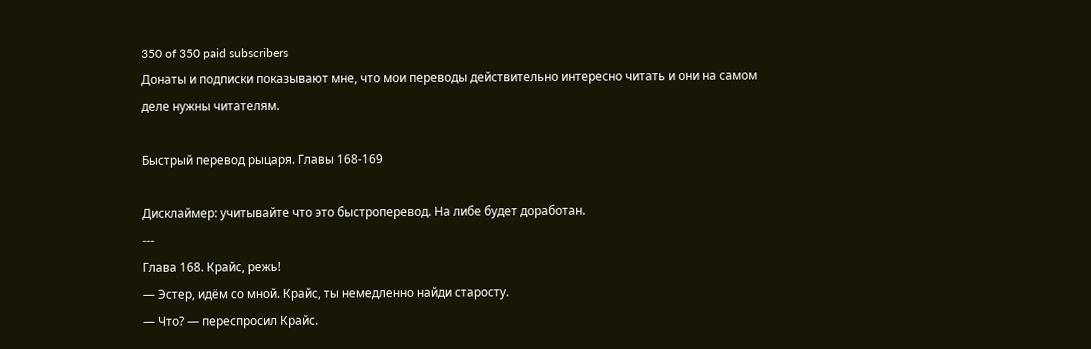350 of 350 paid subscribers
Донаты и подписки показывают мне, что мои переводы действительно интересно читать и они на самом деле нужны читателям.

Быстрый перевод рыцаря. Главы 168-169

Дисклаймер: учитывайте что это быстроперевод. На либе будет доработан.
---
Глава 168. Крайс, режь!
— Эстер, идём со мной. Крайс, ты немедленно найди старосту.
— Что? — переспросил Крайс.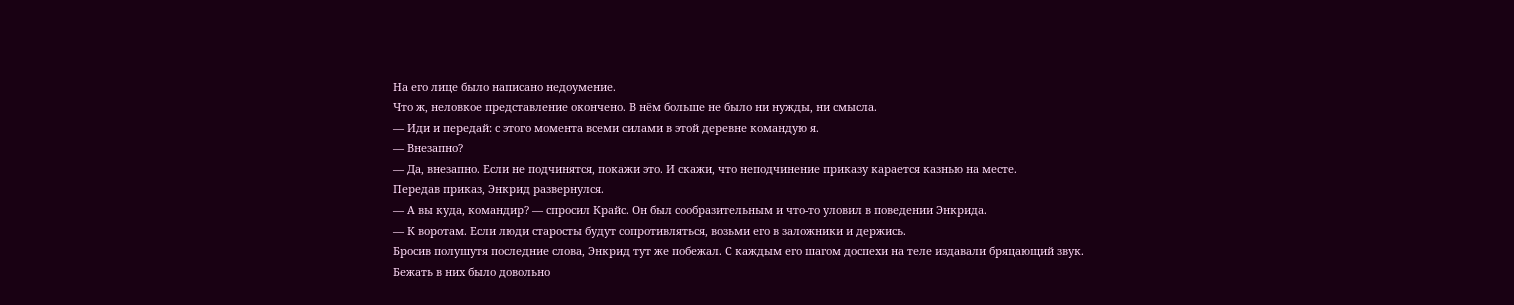На его лице было написано недоумение.
Что ж, неловкое представление окончено. В нём больше не было ни нужды, ни смысла.
— Иди и передай: с этого момента всеми силами в этой деревне командую я.
— Внезапно?
— Да, внезапно. Если не подчинятся, покажи это. И скажи, что неподчинение приказу карается казнью на месте.
Передав приказ, Энкрид развернулся.
— А вы куда, командир? — спросил Крайс. Он был сообразительным и что-то уловил в поведении Энкрида.
— К воротам. Если люди старосты будут сопротивляться, возьми его в заложники и держись.
Бросив полушутя последние слова, Энкрид тут же побежал. С каждым его шагом доспехи на теле издавали бряцающий звук.
Бежать в них было довольно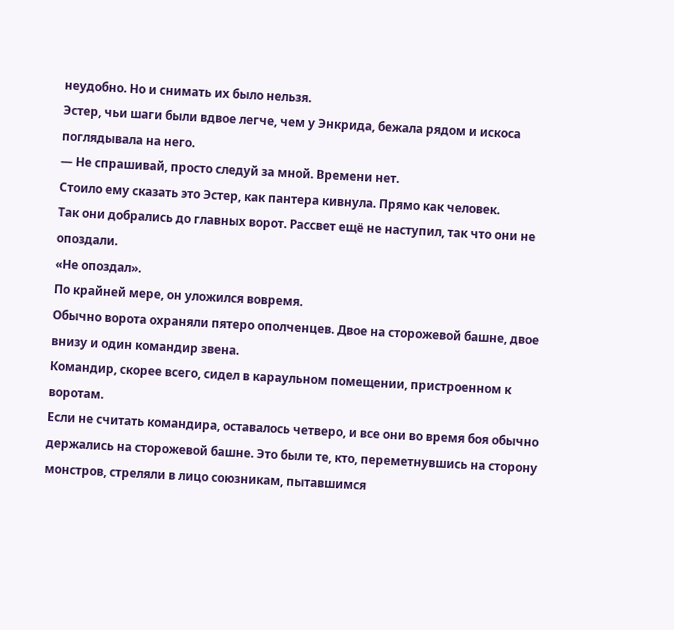неудобно. Но и снимать их было нельзя.
Эстер, чьи шаги были вдвое легче, чем у Энкрида, бежала рядом и искоса поглядывала на него.
— Не спрашивай, просто следуй за мной. Времени нет.
Стоило ему сказать это Эстер, как пантера кивнула. Прямо как человек.
Так они добрались до главных ворот. Рассвет ещё не наступил, так что они не опоздали.
«Не опоздал».
По крайней мере, он уложился вовремя.
Обычно ворота охраняли пятеро ополченцев. Двое на сторожевой башне, двое внизу и один командир звена.
Командир, скорее всего, сидел в караульном помещении, пристроенном к воротам.
Если не считать командира, оставалось четверо, и все они во время боя обычно держались на сторожевой башне. Это были те, кто, переметнувшись на сторону монстров, стреляли в лицо союзникам, пытавшимся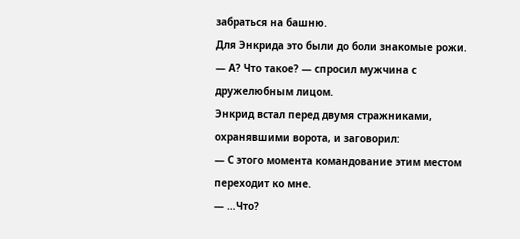забраться на башню.
Для Энкрида это были до боли знакомые рожи.
— А? Что такое? — спросил мужчина с дружелюбным лицом.
Энкрид встал перед двумя стражниками, охранявшими ворота, и заговорил:
— С этого момента командование этим местом переходит ко мне.
— …Что?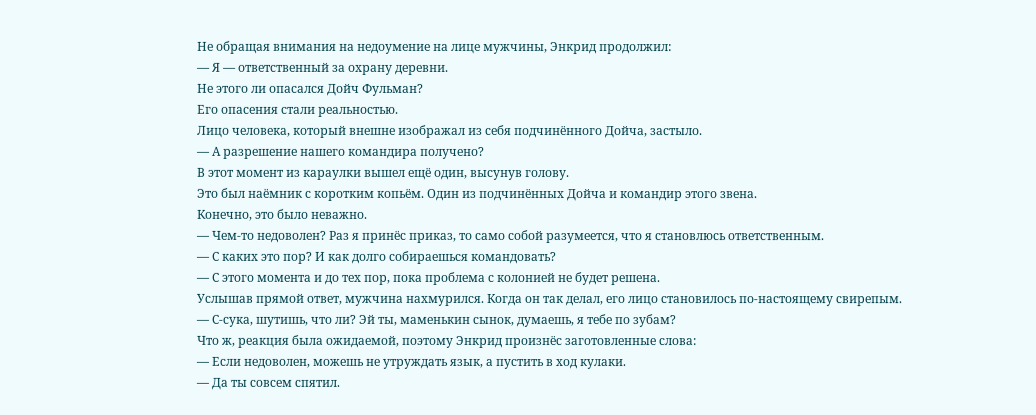Не обращая внимания на недоумение на лице мужчины, Энкрид продолжил:
— Я — ответственный за охрану деревни.
Не этого ли опасался Дойч Фульман?
Его опасения стали реальностью.
Лицо человека, который внешне изображал из себя подчинённого Дойча, застыло.
— А разрешение нашего командира получено?
В этот момент из караулки вышел ещё один, высунув голову.
Это был наёмник с коротким копьём. Один из подчинённых Дойча и командир этого звена.
Конечно, это было неважно.
— Чем-то недоволен? Раз я принёс приказ, то само собой разумеется, что я становлюсь ответственным.
— С каких это пор? И как долго собираешься командовать?
— С этого момента и до тех пор, пока проблема с колонией не будет решена.
Услышав прямой ответ, мужчина нахмурился. Когда он так делал, его лицо становилось по-настоящему свирепым.
— С-сука, шутишь, что ли? Эй ты, маменькин сынок, думаешь, я тебе по зубам?
Что ж, реакция была ожидаемой, поэтому Энкрид произнёс заготовленные слова:
— Если недоволен, можешь не утруждать язык, а пустить в ход кулаки.
— Да ты совсем спятил.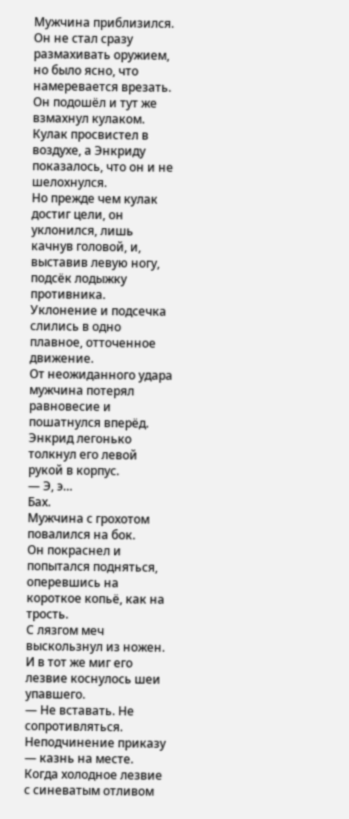Мужчина приблизился. Он не стал сразу размахивать оружием, но было ясно, что намеревается врезать.
Он подошёл и тут же взмахнул кулаком.
Кулак просвистел в воздухе, а Энкриду показалось, что он и не шелохнулся.
Но прежде чем кулак достиг цели, он уклонился, лишь качнув головой, и, выставив левую ногу, подсёк лодыжку противника.
Уклонение и подсечка слились в одно плавное, отточенное движение.
От неожиданного удара мужчина потерял равновесие и пошатнулся вперёд.
Энкрид легонько толкнул его левой рукой в корпус.
— Э, э…
Бах.
Мужчина с грохотом повалился на бок.
Он покраснел и попытался подняться, оперевшись на короткое копьё, как на трость.
С лязгом меч выскользнул из ножен.
И в тот же миг его лезвие коснулось шеи упавшего.
— Не вставать. Не сопротивляться. Неподчинение приказу — казнь на месте.
Когда холодное лезвие с синеватым отливом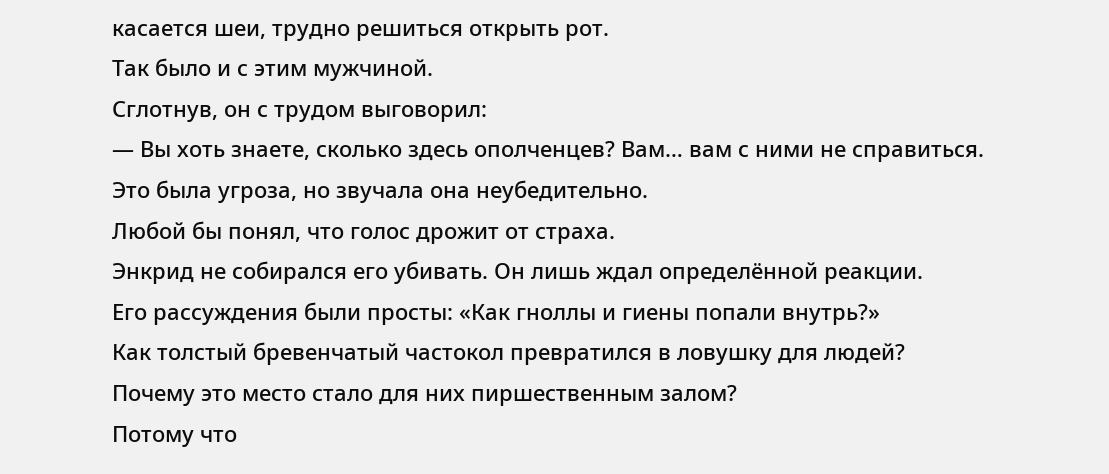касается шеи, трудно решиться открыть рот.
Так было и с этим мужчиной.
Сглотнув, он с трудом выговорил:
— Вы хоть знаете, сколько здесь ополченцев? Вам… вам с ними не справиться.
Это была угроза, но звучала она неубедительно.
Любой бы понял, что голос дрожит от страха.
Энкрид не собирался его убивать. Он лишь ждал определённой реакции.
Его рассуждения были просты: «Как гноллы и гиены попали внутрь?»
Как толстый бревенчатый частокол превратился в ловушку для людей?
Почему это место стало для них пиршественным залом?
Потому что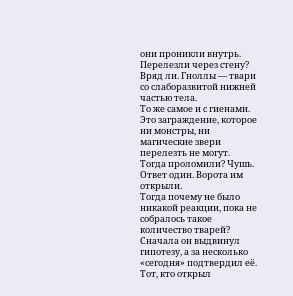они проникли внутрь. Перелезли через стену? Вряд ли. Гноллы — твари со слаборазвитой нижней частью тела.
То же самое и с гиенами.
Это заграждение, которое ни монстры, ни магические звери перелезть не могут.
Тогда проломили? Чушь.
Ответ один. Ворота им открыли.
Тогда почему не было никакой реакции, пока не собралось такое количество тварей?
Сначала он выдвинул гипотезу, а за несколько «сегодня» подтвердил её.
Тот, кто открыл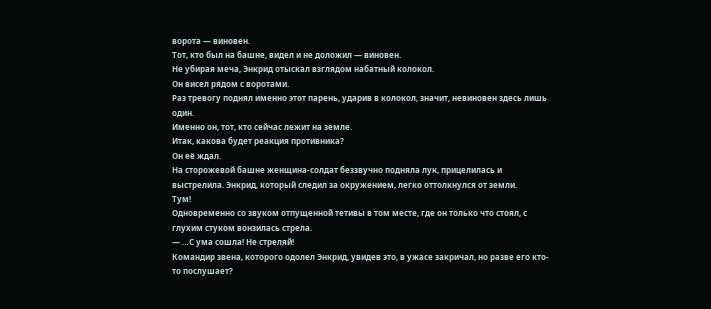ворота — виновен.
Тот, кто был на башне, видел и не доложил — виновен.
Не убирая меча, Энкрид отыскал взглядом набатный колокол.
Он висел рядом с воротами.
Раз тревогу поднял именно этот парень, ударив в колокол, значит, невиновен здесь лишь один.
Именно он, тот, кто сейчас лежит на земле.
Итак, какова будет реакция противника?
Он её ждал.
На сторожевой башне женщина-солдат беззвучно подняла лук, прицелилась и выстрелила. Энкрид, который следил за окружением, легко оттолкнулся от земли.
Тум!
Одновременно со звуком отпущенной тетивы в том месте, где он только что стоял, с глухим стуком вонзилась стрела.
— …С ума сошла! Не стреляй!
Командир звена, которого одолел Энкрид, увидев это, в ужасе закричал, но разве его кто-то послушает?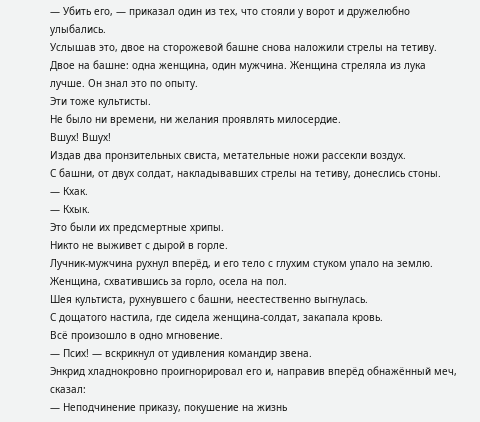— Убить его, — приказал один из тех, что стояли у ворот и дружелюбно улыбались.
Услышав это, двое на сторожевой башне снова наложили стрелы на тетиву.
Двое на башне: одна женщина, один мужчина. Женщина стреляла из лука лучше. Он знал это по опыту.
Эти тоже культисты.
Не было ни времени, ни желания проявлять милосердие.
Вшух! Вшух!
Издав два пронзительных свиста, метательные ножи рассекли воздух.
С башни, от двух солдат, накладывавших стрелы на тетиву, донеслись стоны.
— Кхак.
— Кхык.
Это были их предсмертные хрипы.
Никто не выживет с дырой в горле.
Лучник-мужчина рухнул вперёд, и его тело с глухим стуком упало на землю. Женщина, схватившись за горло, осела на пол.
Шея культиста, рухнувшего с башни, неестественно выгнулась.
С дощатого настила, где сидела женщина-солдат, закапала кровь.
Всё произошло в одно мгновение.
— Псих! — вскрикнул от удивления командир звена.
Энкрид хладнокровно проигнорировал его и, направив вперёд обнажённый меч, сказал:
— Неподчинение приказу, покушение на жизнь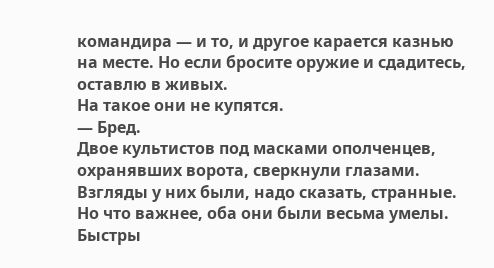командира — и то, и другое карается казнью на месте. Но если бросите оружие и сдадитесь, оставлю в живых.
На такое они не купятся.
— Бред.
Двое культистов под масками ополченцев, охранявших ворота, сверкнули глазами. Взгляды у них были, надо сказать, странные.
Но что важнее, оба они были весьма умелы. Быстры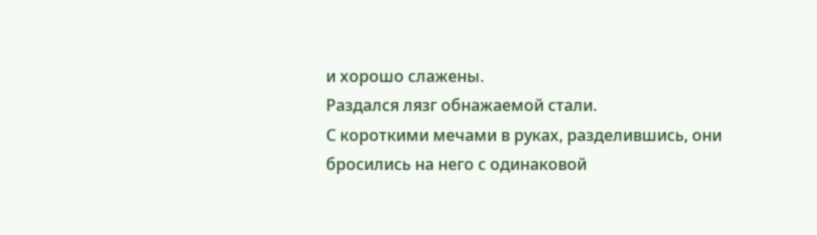и хорошо слажены.
Раздался лязг обнажаемой стали.
С короткими мечами в руках, разделившись, они бросились на него с одинаковой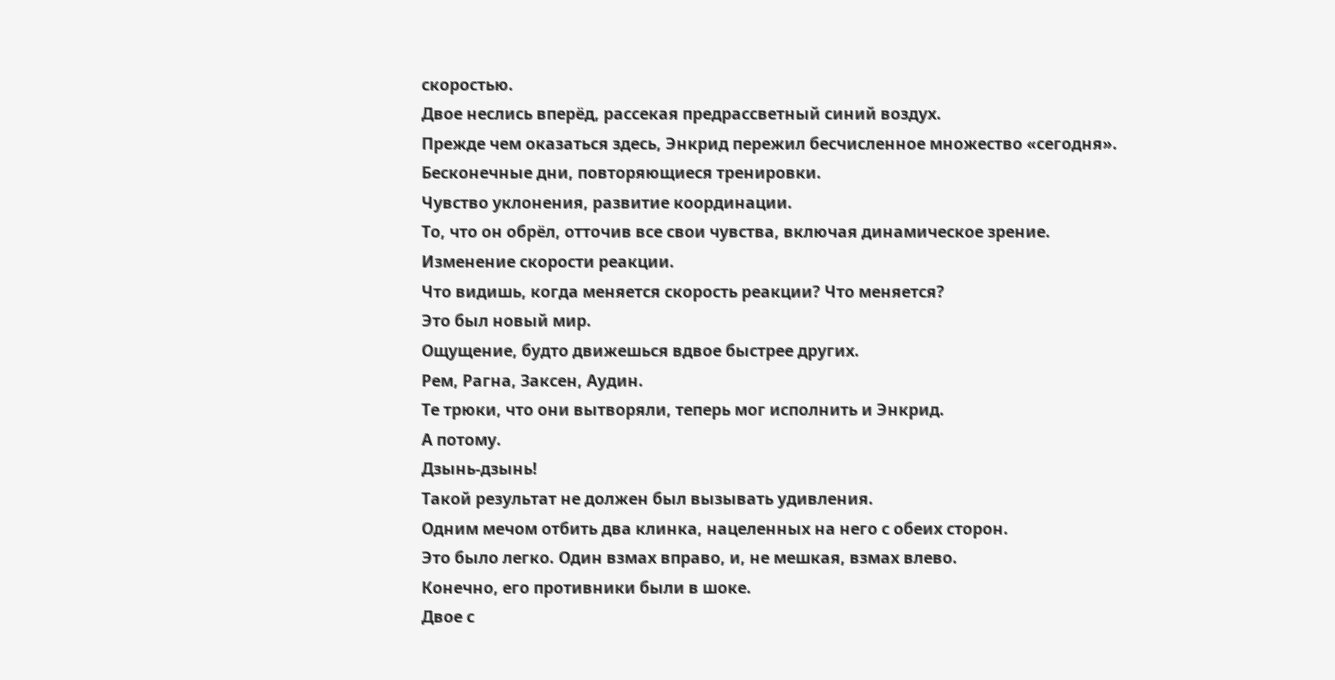скоростью.
Двое неслись вперёд, рассекая предрассветный синий воздух.
Прежде чем оказаться здесь, Энкрид пережил бесчисленное множество «сегодня».
Бесконечные дни, повторяющиеся тренировки.
Чувство уклонения, развитие координации.
То, что он обрёл, отточив все свои чувства, включая динамическое зрение.
Изменение скорости реакции.
Что видишь, когда меняется скорость реакции? Что меняется?
Это был новый мир.
Ощущение, будто движешься вдвое быстрее других.
Рем, Рагна, Заксен, Аудин.
Те трюки, что они вытворяли, теперь мог исполнить и Энкрид.
А потому.
Дзынь-дзынь!
Такой результат не должен был вызывать удивления.
Одним мечом отбить два клинка, нацеленных на него с обеих сторон.
Это было легко. Один взмах вправо, и, не мешкая, взмах влево.
Конечно, его противники были в шоке.
Двое с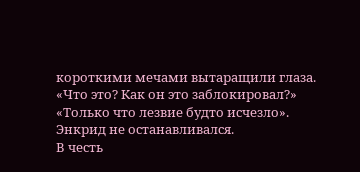короткими мечами вытаращили глаза.
«Что это? Как он это заблокировал?»
«Только что лезвие будто исчезло».
Энкрид не останавливался.
В честь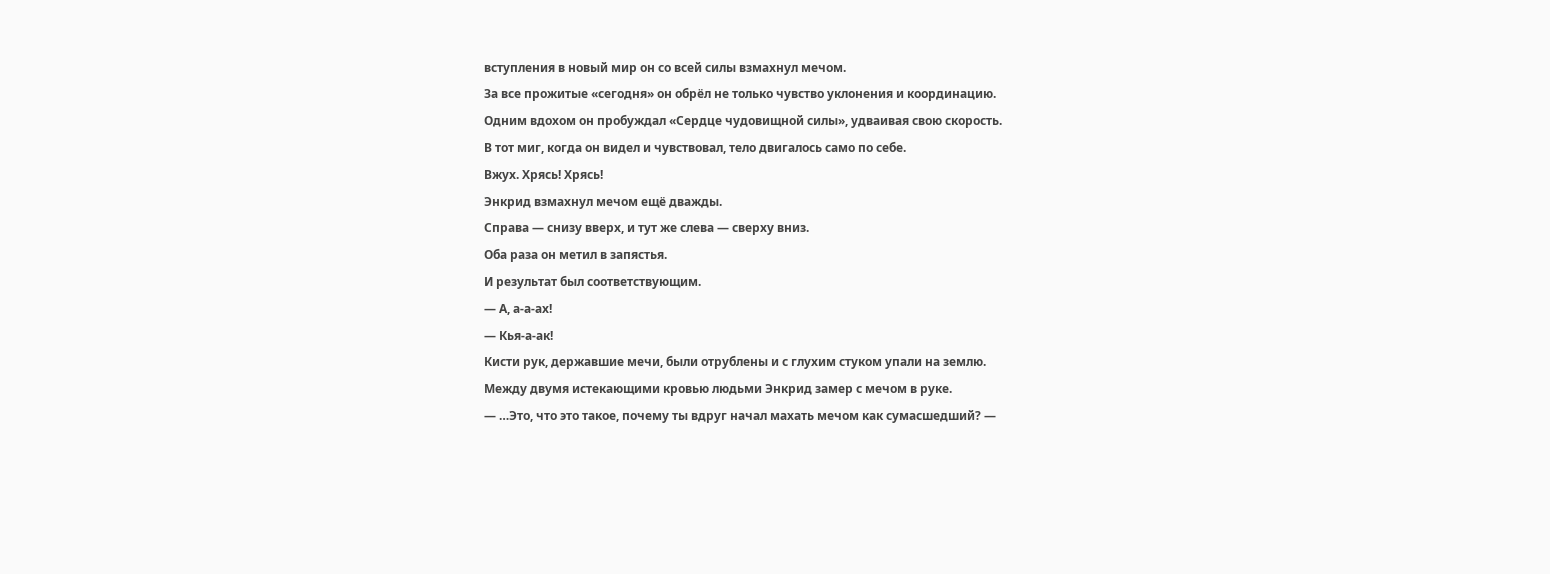вступления в новый мир он со всей силы взмахнул мечом.
За все прожитые «сегодня» он обрёл не только чувство уклонения и координацию.
Одним вдохом он пробуждал «Сердце чудовищной силы», удваивая свою скорость.
В тот миг, когда он видел и чувствовал, тело двигалось само по себе.
Вжух. Хрясь! Хрясь!
Энкрид взмахнул мечом ещё дважды.
Справа — снизу вверх, и тут же слева — сверху вниз.
Оба раза он метил в запястья.
И результат был соответствующим.
— А, а-а-ах!
— Кья-а-ак!
Кисти рук, державшие мечи, были отрублены и с глухим стуком упали на землю.
Между двумя истекающими кровью людьми Энкрид замер с мечом в руке.
— …Это, что это такое, почему ты вдруг начал махать мечом как сумасшедший? —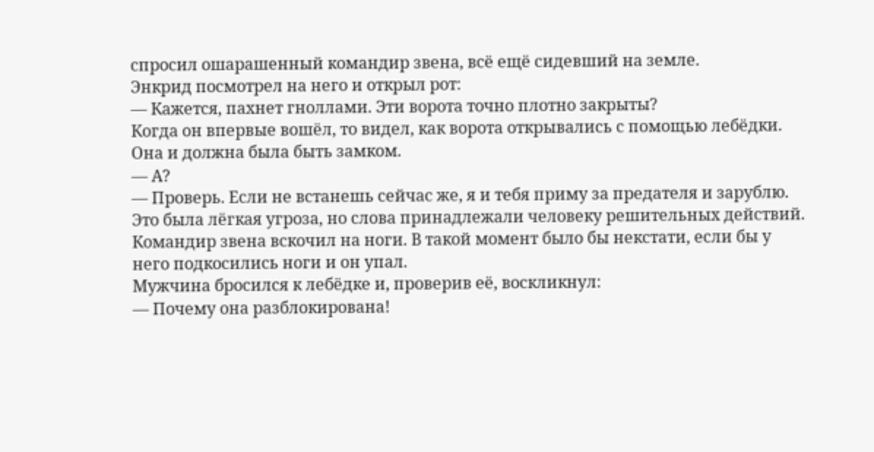спросил ошарашенный командир звена, всё ещё сидевший на земле.
Энкрид посмотрел на него и открыл рот:
— Кажется, пахнет гноллами. Эти ворота точно плотно закрыты?
Когда он впервые вошёл, то видел, как ворота открывались с помощью лебёдки. Она и должна была быть замком.
— А?
— Проверь. Если не встанешь сейчас же, я и тебя приму за предателя и зарублю.
Это была лёгкая угроза, но слова принадлежали человеку решительных действий.
Командир звена вскочил на ноги. В такой момент было бы некстати, если бы у него подкосились ноги и он упал.
Мужчина бросился к лебёдке и, проверив её, воскликнул:
— Почему она разблокирована!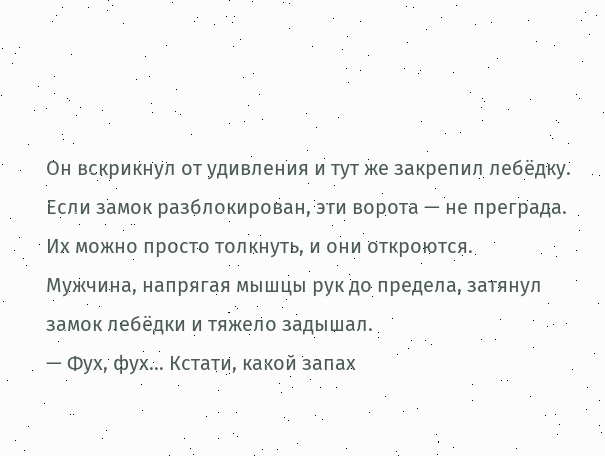Он вскрикнул от удивления и тут же закрепил лебёдку.
Если замок разблокирован, эти ворота — не преграда. Их можно просто толкнуть, и они откроются.
Мужчина, напрягая мышцы рук до предела, затянул замок лебёдки и тяжело задышал.
— Фух, фух… Кстати, какой запах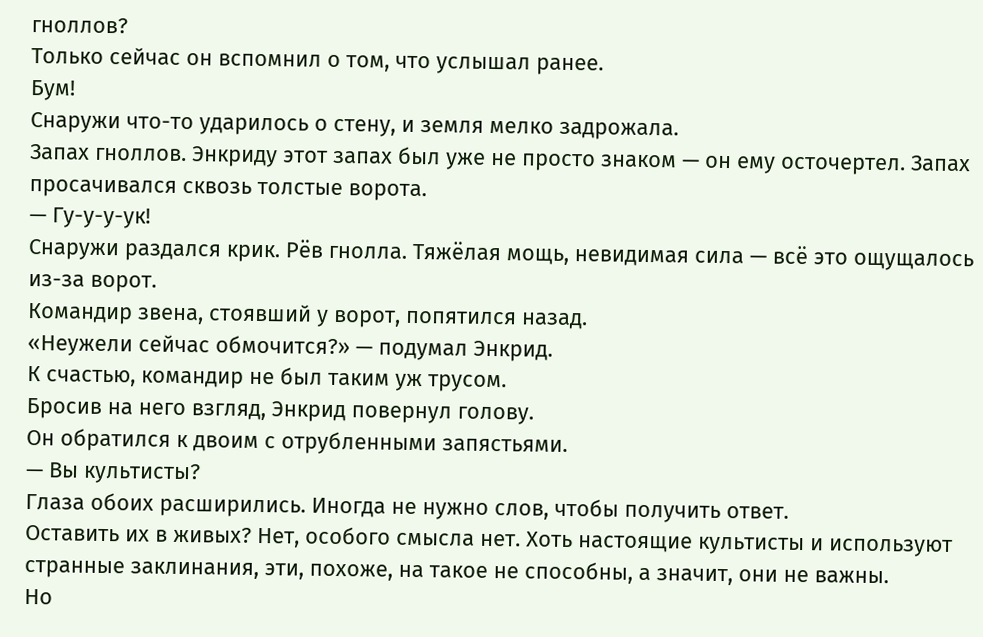гноллов?
Только сейчас он вспомнил о том, что услышал ранее.
Бум!
Снаружи что-то ударилось о стену, и земля мелко задрожала.
Запах гноллов. Энкриду этот запах был уже не просто знаком — он ему осточертел. Запах просачивался сквозь толстые ворота.
— Гу-у-у-ук!
Снаружи раздался крик. Рёв гнолла. Тяжёлая мощь, невидимая сила — всё это ощущалось из-за ворот.
Командир звена, стоявший у ворот, попятился назад.
«Неужели сейчас обмочится?» — подумал Энкрид.
К счастью, командир не был таким уж трусом.
Бросив на него взгляд, Энкрид повернул голову.
Он обратился к двоим с отрубленными запястьями.
— Вы культисты?
Глаза обоих расширились. Иногда не нужно слов, чтобы получить ответ.
Оставить их в живых? Нет, особого смысла нет. Хоть настоящие культисты и используют странные заклинания, эти, похоже, на такое не способны, а значит, они не важны.
Но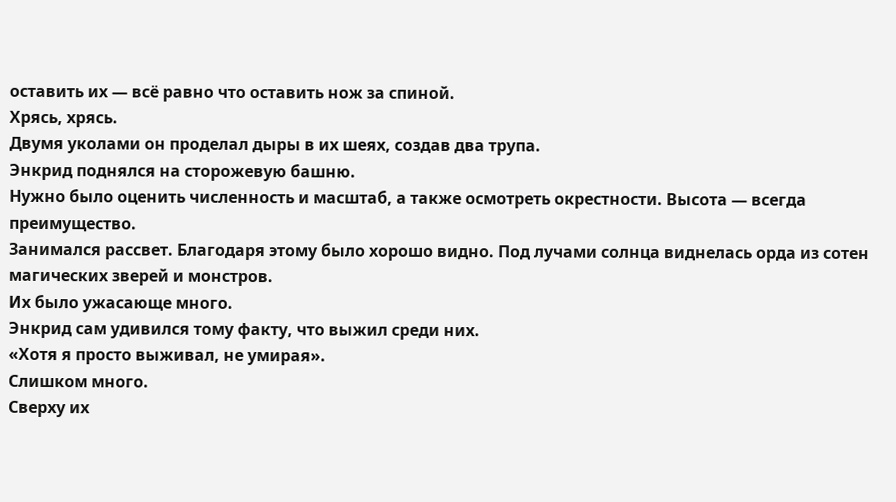оставить их — всё равно что оставить нож за спиной.
Хрясь, хрясь.
Двумя уколами он проделал дыры в их шеях, создав два трупа.
Энкрид поднялся на сторожевую башню.
Нужно было оценить численность и масштаб, а также осмотреть окрестности. Высота — всегда преимущество.
Занимался рассвет. Благодаря этому было хорошо видно. Под лучами солнца виднелась орда из сотен магических зверей и монстров.
Их было ужасающе много.
Энкрид сам удивился тому факту, что выжил среди них.
«Хотя я просто выживал, не умирая».
Слишком много.
Сверху их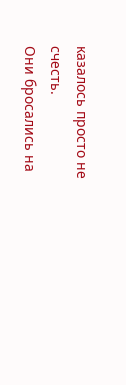казалось просто не счесть.
Они бросались на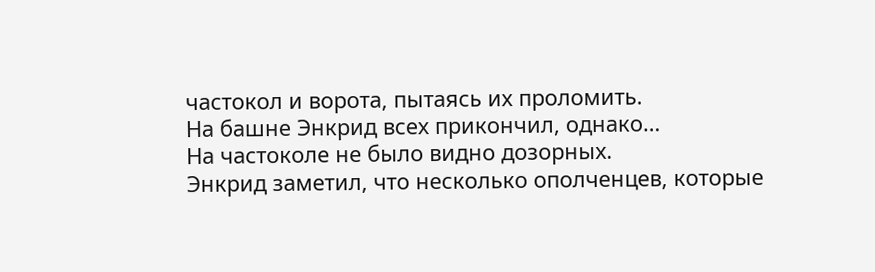частокол и ворота, пытаясь их проломить.
На башне Энкрид всех прикончил, однако…
На частоколе не было видно дозорных.
Энкрид заметил, что несколько ополченцев, которые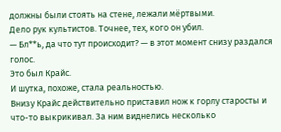должны были стоять на стене, лежали мёртвыми.
Дело рук культистов. Точнее, тех, кого он убил.
— Бл**ь, да что тут происходит? — в этот момент снизу раздался голос.
Это был Крайс.
И шутка, похоже, стала реальностью.
Внизу Крайс действительно приставил нож к горлу старосты и что-то выкрикивал. За ним виднелись несколько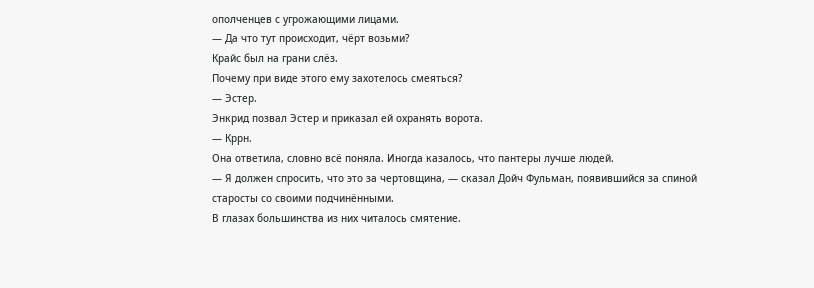ополченцев с угрожающими лицами.
— Да что тут происходит, чёрт возьми?
Крайс был на грани слёз.
Почему при виде этого ему захотелось смеяться?
— Эстер.
Энкрид позвал Эстер и приказал ей охранять ворота.
— Кррн.
Она ответила, словно всё поняла. Иногда казалось, что пантеры лучше людей.
— Я должен спросить, что это за чертовщина, — сказал Дойч Фульман, появившийся за спиной старосты со своими подчинёнными.
В глазах большинства из них читалось смятение.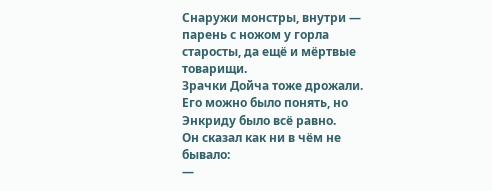Снаружи монстры, внутри — парень с ножом у горла старосты, да ещё и мёртвые товарищи.
Зрачки Дойча тоже дрожали. Его можно было понять, но Энкриду было всё равно.
Он сказал как ни в чём не бывало:
—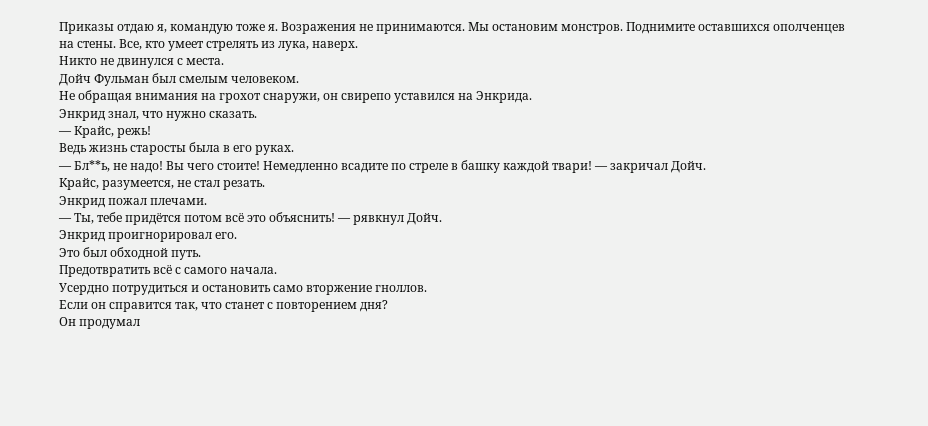Приказы отдаю я, командую тоже я. Возражения не принимаются. Мы остановим монстров. Поднимите оставшихся ополченцев на стены. Все, кто умеет стрелять из лука, наверх.
Никто не двинулся с места.
Дойч Фульман был смелым человеком.
Не обращая внимания на грохот снаружи, он свирепо уставился на Энкрида.
Энкрид знал, что нужно сказать.
— Крайс, режь!
Ведь жизнь старосты была в его руках.
— Бл**ь, не надо! Вы чего стоите! Немедленно всадите по стреле в башку каждой твари! — закричал Дойч.
Крайс, разумеется, не стал резать.
Энкрид пожал плечами.
— Ты, тебе придётся потом всё это объяснить! — рявкнул Дойч.
Энкрид проигнорировал его.
Это был обходной путь.
Предотвратить всё с самого начала.
Усердно потрудиться и остановить само вторжение гноллов.
Если он справится так, что станет с повторением дня?
Он продумал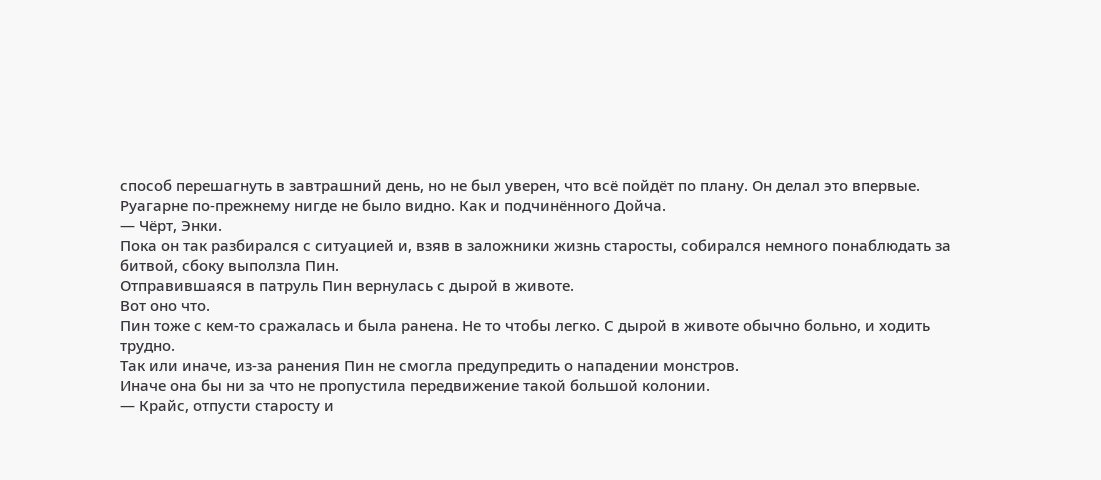способ перешагнуть в завтрашний день, но не был уверен, что всё пойдёт по плану. Он делал это впервые.
Руагарне по-прежнему нигде не было видно. Как и подчинённого Дойча.
— Чёрт, Энки.
Пока он так разбирался с ситуацией и, взяв в заложники жизнь старосты, собирался немного понаблюдать за битвой, сбоку выползла Пин.
Отправившаяся в патруль Пин вернулась с дырой в животе.
Вот оно что.
Пин тоже с кем-то сражалась и была ранена. Не то чтобы легко. С дырой в животе обычно больно, и ходить трудно.
Так или иначе, из-за ранения Пин не смогла предупредить о нападении монстров.
Иначе она бы ни за что не пропустила передвижение такой большой колонии.
— Крайс, отпусти старосту и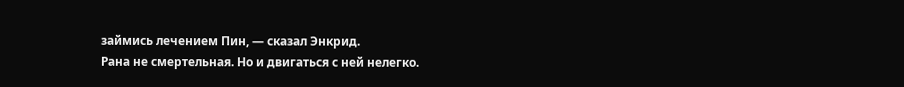займись лечением Пин, — сказал Энкрид.
Рана не смертельная. Но и двигаться с ней нелегко.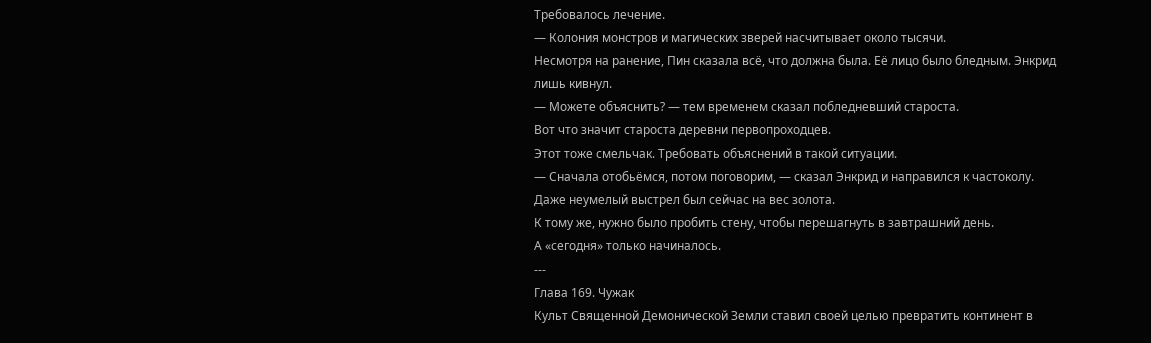Требовалось лечение.
— Колония монстров и магических зверей насчитывает около тысячи.
Несмотря на ранение, Пин сказала всё, что должна была. Её лицо было бледным. Энкрид лишь кивнул.
— Можете объяснить? — тем временем сказал побледневший староста.
Вот что значит староста деревни первопроходцев.
Этот тоже смельчак. Требовать объяснений в такой ситуации.
— Сначала отобьёмся, потом поговорим, — сказал Энкрид и направился к частоколу.
Даже неумелый выстрел был сейчас на вес золота.
К тому же, нужно было пробить стену, чтобы перешагнуть в завтрашний день.
А «сегодня» только начиналось.
---
Глава 169. Чужак
Культ Священной Демонической Земли ставил своей целью превратить континент в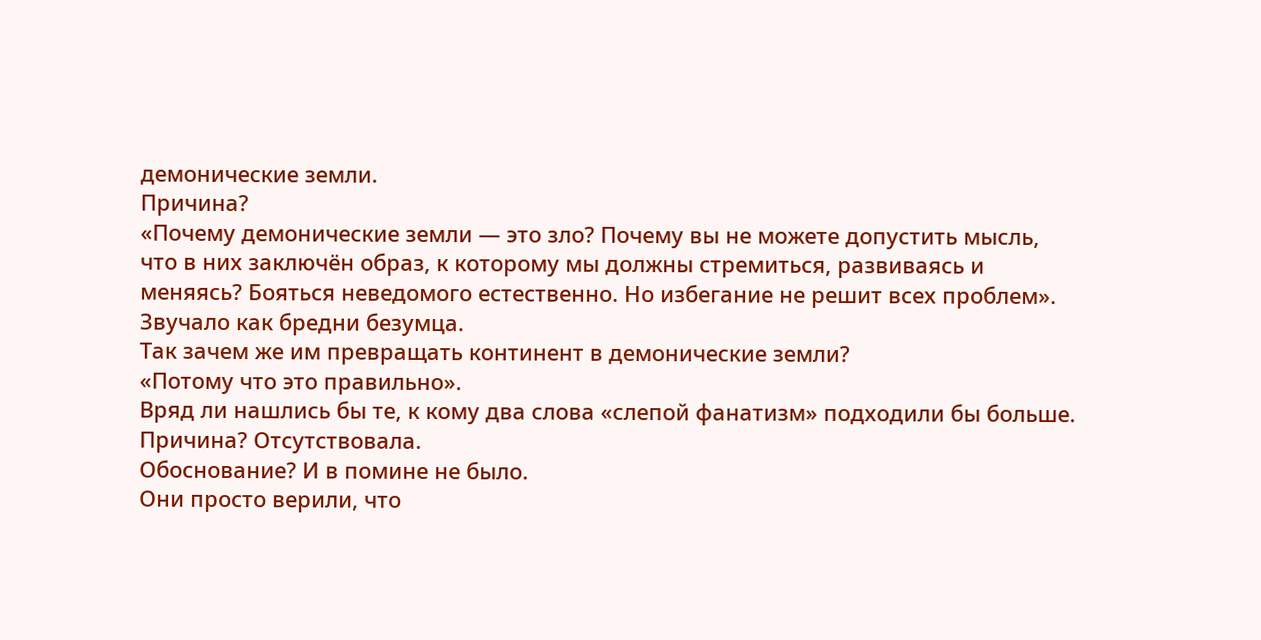демонические земли.
Причина?
«Почему демонические земли — это зло? Почему вы не можете допустить мысль, что в них заключён образ, к которому мы должны стремиться, развиваясь и меняясь? Бояться неведомого естественно. Но избегание не решит всех проблем».
Звучало как бредни безумца.
Так зачем же им превращать континент в демонические земли?
«Потому что это правильно».
Вряд ли нашлись бы те, к кому два слова «слепой фанатизм» подходили бы больше.
Причина? Отсутствовала.
Обоснование? И в помине не было.
Они просто верили, что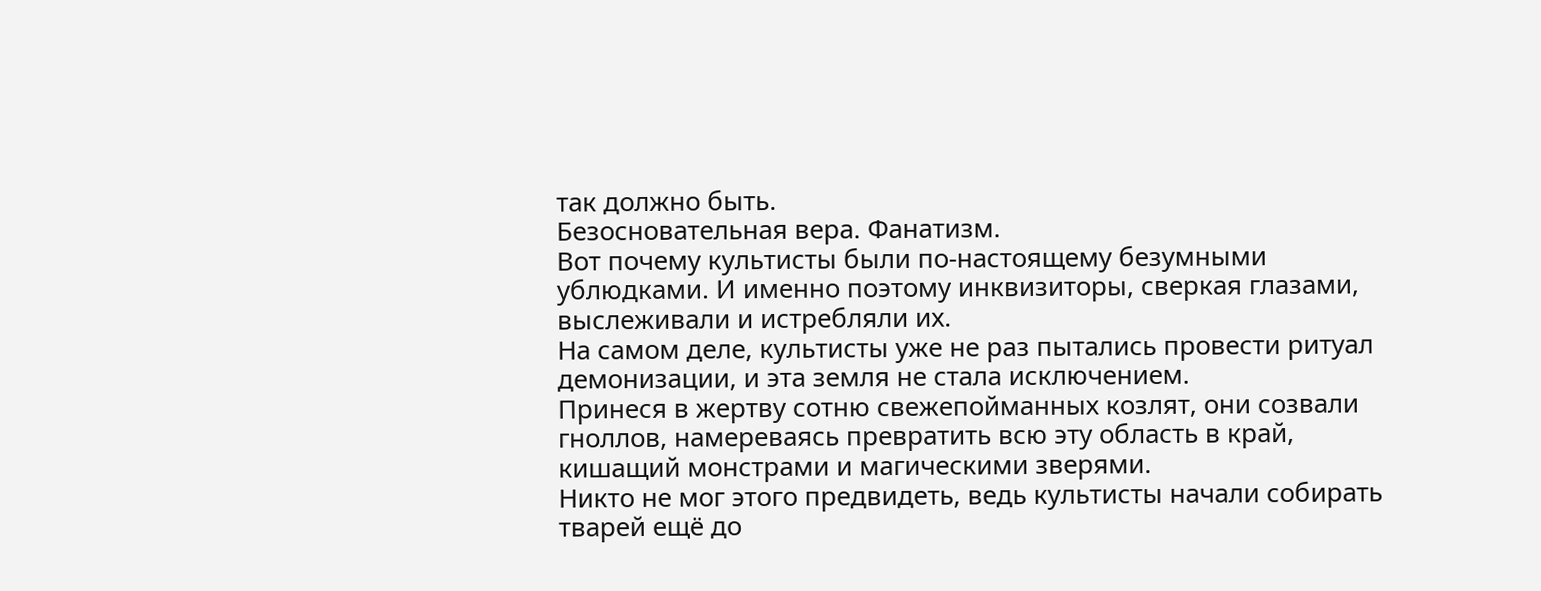так должно быть.
Безосновательная вера. Фанатизм.
Вот почему культисты были по-настоящему безумными ублюдками. И именно поэтому инквизиторы, сверкая глазами, выслеживали и истребляли их.
На самом деле, культисты уже не раз пытались провести ритуал демонизации, и эта земля не стала исключением.
Принеся в жертву сотню свежепойманных козлят, они созвали гноллов, намереваясь превратить всю эту область в край, кишащий монстрами и магическими зверями.
Никто не мог этого предвидеть, ведь культисты начали собирать тварей ещё до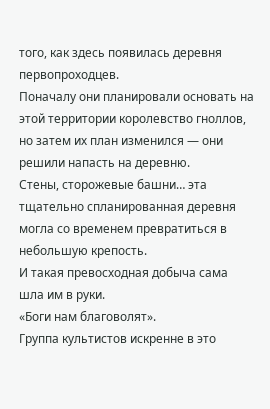того, как здесь появилась деревня первопроходцев.
Поначалу они планировали основать на этой территории королевство гноллов, но затем их план изменился — они решили напасть на деревню.
Стены, сторожевые башни… эта тщательно спланированная деревня могла со временем превратиться в небольшую крепость.
И такая превосходная добыча сама шла им в руки.
«Боги нам благоволят».
Группа культистов искренне в это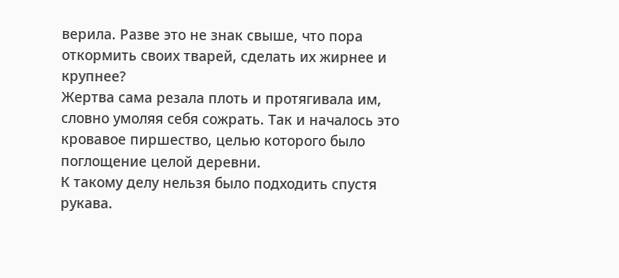верила. Разве это не знак свыше, что пора откормить своих тварей, сделать их жирнее и крупнее?
Жертва сама резала плоть и протягивала им, словно умоляя себя сожрать. Так и началось это кровавое пиршество, целью которого было поглощение целой деревни.
К такому делу нельзя было подходить спустя рукава.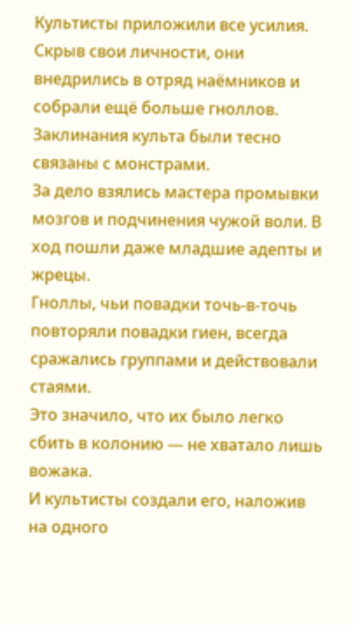Культисты приложили все усилия. Скрыв свои личности, они внедрились в отряд наёмников и собрали ещё больше гноллов.
Заклинания культа были тесно связаны с монстрами.
За дело взялись мастера промывки мозгов и подчинения чужой воли. В ход пошли даже младшие адепты и жрецы.
Гноллы, чьи повадки точь-в-точь повторяли повадки гиен, всегда сражались группами и действовали стаями.
Это значило, что их было легко сбить в колонию — не хватало лишь вожака.
И культисты создали его, наложив на одного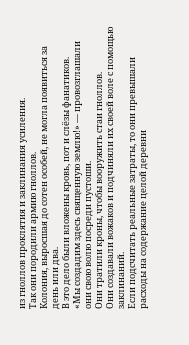из гноллов проклятия и заклинания усиления.
Так они породили армию гноллов.
Колония, выросшая до сотен особей, не могла появиться за день или два.
В это дело были вложены кровь, пот и слёзы фанатиков.
«Мы создадим здесь священную землю!» — провозглашали они свою волю посреди пустоши.
Они тратили кроны, чтобы вооружить стаи гноллов.
Они создавали вожаков и подчиняли их своей воле с помощью заклинаний.
Если подсчитать реальные затраты, то они превышали расходы на содержание целой деревни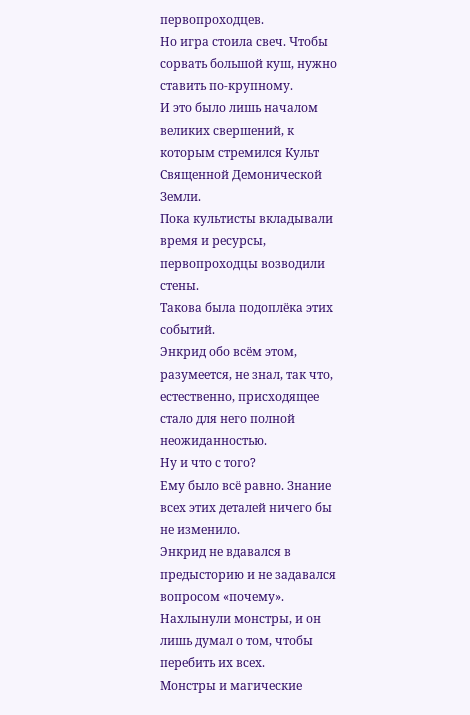первопроходцев.
Но игра стоила свеч. Чтобы сорвать большой куш, нужно ставить по-крупному.
И это было лишь началом великих свершений, к которым стремился Культ Священной Демонической Земли.
Пока культисты вкладывали время и ресурсы, первопроходцы возводили стены.
Такова была подоплёка этих событий.
Энкрид обо всём этом, разумеется, не знал, так что, естественно, присходящее стало для него полной неожиданностью.
Ну и что с того?
Ему было всё равно. Знание всех этих деталей ничего бы не изменило.
Энкрид не вдавался в предысторию и не задавался вопросом «почему».
Нахлынули монстры, и он лишь думал о том, чтобы перебить их всех.
Монстры и магические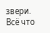звери. Всё что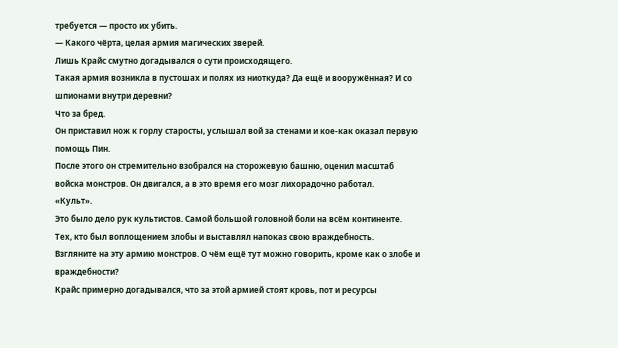требуется — просто их убить.
— Какого чёрта, целая армия магических зверей.
Лишь Крайс смутно догадывался о сути происходящего.
Такая армия возникла в пустошах и полях из ниоткуда? Да ещё и вооружённая? И со шпионами внутри деревни?
Что за бред.
Он приставил нож к горлу старосты, услышал вой за стенами и кое-как оказал первую помощь Пин.
После этого он стремительно взобрался на сторожевую башню, оценил масштаб войска монстров. Он двигался, а в это время его мозг лихорадочно работал.
«Культ».
Это было дело рук культистов. Самой большой головной боли на всём континенте.
Тех, кто был воплощением злобы и выставлял напоказ свою враждебность.
Взгляните на эту армию монстров. О чём ещё тут можно говорить, кроме как о злобе и враждебности?
Крайс примерно догадывался, что за этой армией стоят кровь, пот и ресурсы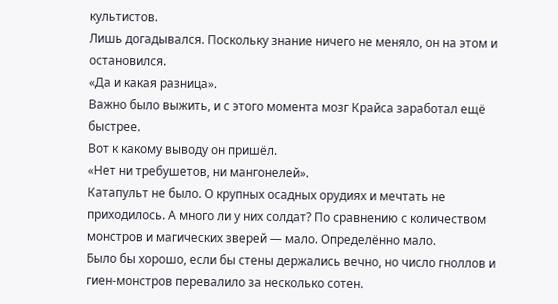культистов.
Лишь догадывался. Поскольку знание ничего не меняло, он на этом и остановился.
«Да и какая разница».
Важно было выжить, и с этого момента мозг Крайса заработал ещё быстрее.
Вот к какому выводу он пришёл.
«Нет ни требушетов, ни мангонелей».
Катапульт не было. О крупных осадных орудиях и мечтать не приходилось. А много ли у них солдат? По сравнению с количеством монстров и магических зверей — мало. Определённо мало.
Было бы хорошо, если бы стены держались вечно, но число гноллов и гиен-монстров перевалило за несколько сотен.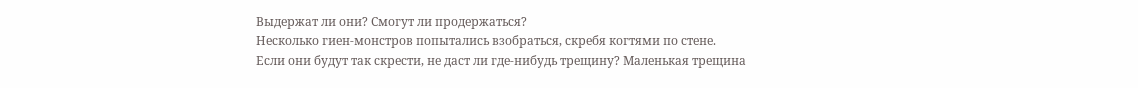Выдержат ли они? Смогут ли продержаться?
Несколько гиен-монстров попытались взобраться, скребя когтями по стене.
Если они будут так скрести, не даст ли где-нибудь трещину? Маленькая трещина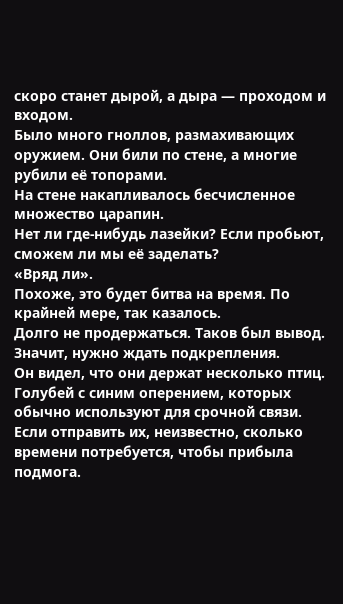скоро станет дырой, а дыра — проходом и входом.
Было много гноллов, размахивающих оружием. Они били по стене, а многие рубили её топорами.
На стене накапливалось бесчисленное множество царапин.
Нет ли где-нибудь лазейки? Если пробьют, сможем ли мы её заделать?
«Вряд ли».
Похоже, это будет битва на время. По крайней мере, так казалось.
Долго не продержаться. Таков был вывод. Значит, нужно ждать подкрепления.
Он видел, что они держат несколько птиц. Голубей с синим оперением, которых обычно используют для срочной связи.
Если отправить их, неизвестно, сколько времени потребуется, чтобы прибыла подмога.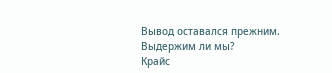Вывод оставался прежним.
Выдержим ли мы?
Крайс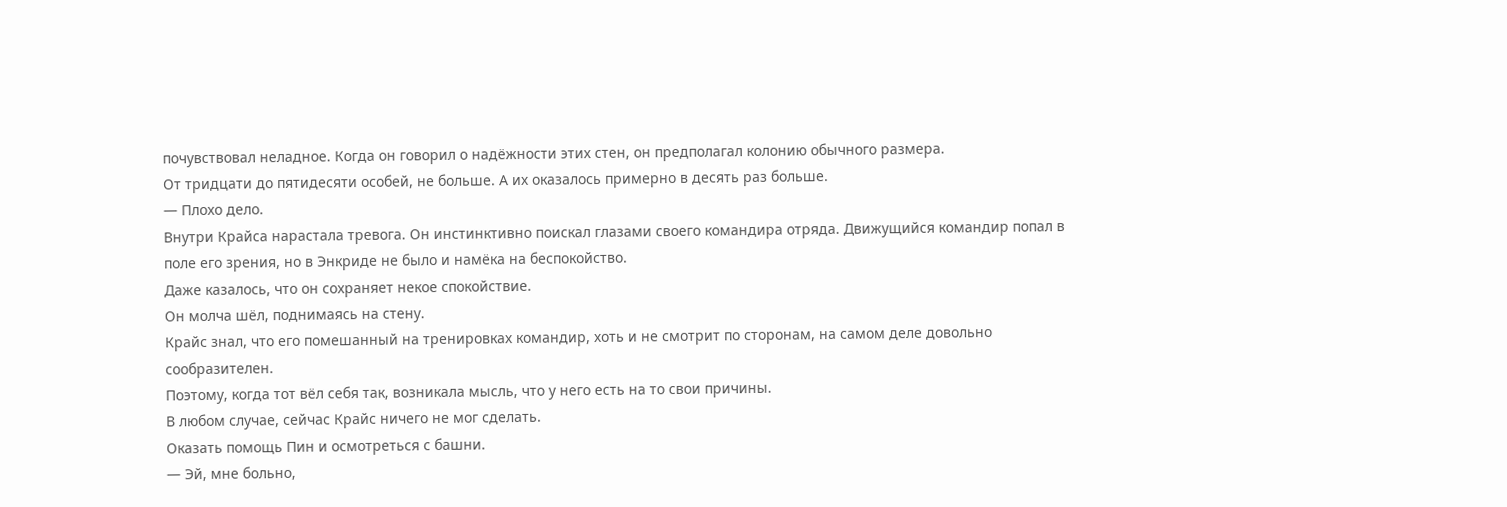почувствовал неладное. Когда он говорил о надёжности этих стен, он предполагал колонию обычного размера.
От тридцати до пятидесяти особей, не больше. А их оказалось примерно в десять раз больше.
— Плохо дело.
Внутри Крайса нарастала тревога. Он инстинктивно поискал глазами своего командира отряда. Движущийся командир попал в поле его зрения, но в Энкриде не было и намёка на беспокойство.
Даже казалось, что он сохраняет некое спокойствие.
Он молча шёл, поднимаясь на стену.
Крайс знал, что его помешанный на тренировках командир, хоть и не смотрит по сторонам, на самом деле довольно сообразителен.
Поэтому, когда тот вёл себя так, возникала мысль, что у него есть на то свои причины.
В любом случае, сейчас Крайс ничего не мог сделать.
Оказать помощь Пин и осмотреться с башни.
— Эй, мне больно,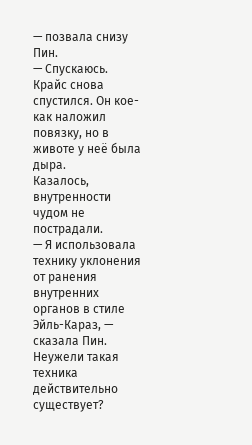— позвала снизу Пин.
— Спускаюсь.
Крайс снова спустился. Он кое-как наложил повязку, но в животе у неё была дыра.
Казалось, внутренности чудом не пострадали.
— Я использовала технику уклонения от ранения внутренних органов в стиле Эйль-Караз, — сказала Пин.
Неужели такая техника действительно существует?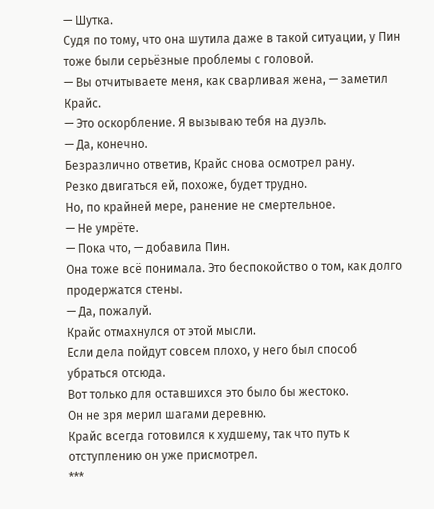— Шутка.
Судя по тому, что она шутила даже в такой ситуации, у Пин тоже были серьёзные проблемы с головой.
— Вы отчитываете меня, как сварливая жена, — заметил Крайс.
— Это оскорбление. Я вызываю тебя на дуэль.
— Да, конечно.
Безразлично ответив, Крайс снова осмотрел рану.
Резко двигаться ей, похоже, будет трудно.
Но, по крайней мере, ранение не смертельное.
— Не умрёте.
— Пока что, — добавила Пин.
Она тоже всё понимала. Это беспокойство о том, как долго продержатся стены.
— Да, пожалуй.
Крайс отмахнулся от этой мысли.
Если дела пойдут совсем плохо, у него был способ убраться отсюда.
Вот только для оставшихся это было бы жестоко.
Он не зря мерил шагами деревню.
Крайс всегда готовился к худшему, так что путь к отступлению он уже присмотрел.
***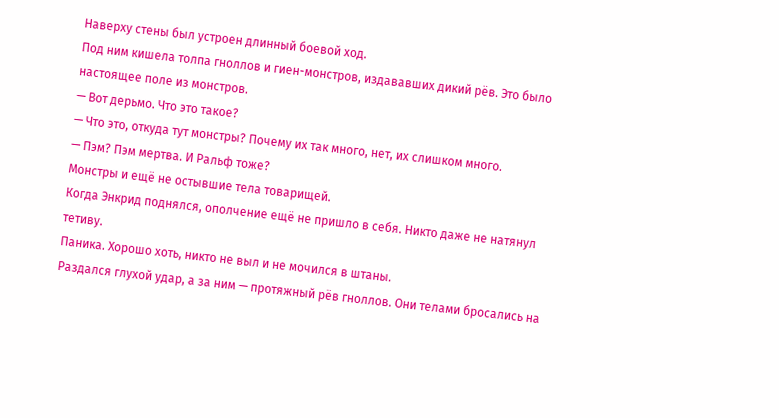Наверху стены был устроен длинный боевой ход.
Под ним кишела толпа гноллов и гиен-монстров, издававших дикий рёв. Это было настоящее поле из монстров.
— Вот дерьмо. Что это такое?
— Что это, откуда тут монстры? Почему их так много, нет, их слишком много.
— Пэм? Пэм мертва. И Ральф тоже?
Монстры и ещё не остывшие тела товарищей.
Когда Энкрид поднялся, ополчение ещё не пришло в себя. Никто даже не натянул тетиву.
Паника. Хорошо хоть, никто не выл и не мочился в штаны.
Раздался глухой удар, а за ним — протяжный рёв гноллов. Они телами бросались на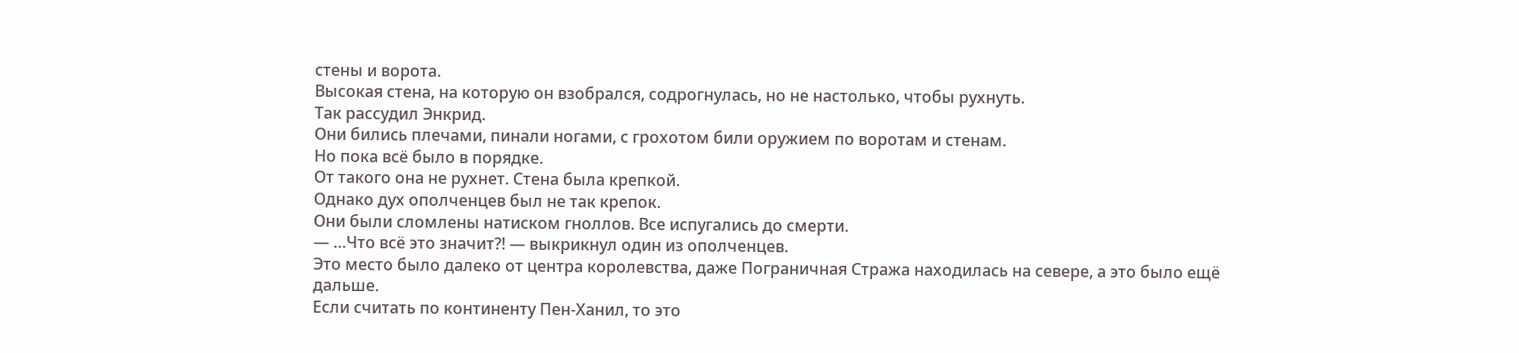стены и ворота.
Высокая стена, на которую он взобрался, содрогнулась, но не настолько, чтобы рухнуть.
Так рассудил Энкрид.
Они бились плечами, пинали ногами, с грохотом били оружием по воротам и стенам.
Но пока всё было в порядке.
От такого она не рухнет. Стена была крепкой.
Однако дух ополченцев был не так крепок.
Они были сломлены натиском гноллов. Все испугались до смерти.
— …Что всё это значит?! — выкрикнул один из ополченцев.
Это место было далеко от центра королевства, даже Пограничная Стража находилась на севере, а это было ещё дальше.
Если считать по континенту Пен-Ханил, то это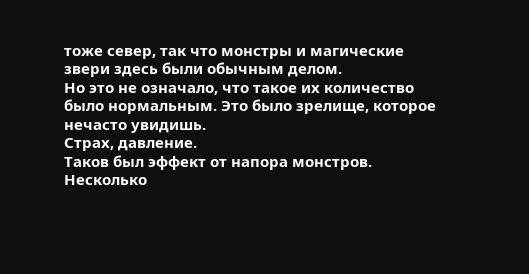тоже север, так что монстры и магические звери здесь были обычным делом.
Но это не означало, что такое их количество было нормальным. Это было зрелище, которое нечасто увидишь.
Страх, давление.
Таков был эффект от напора монстров.
Несколько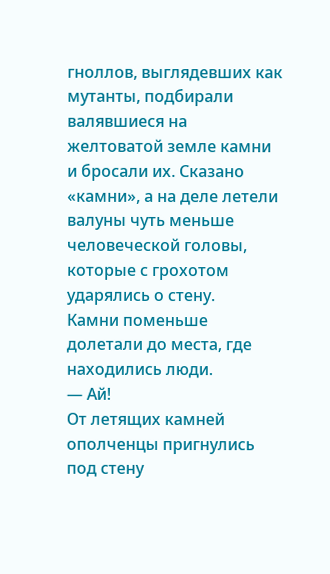гноллов, выглядевших как мутанты, подбирали валявшиеся на желтоватой земле камни и бросали их. Сказано «камни», а на деле летели валуны чуть меньше человеческой головы, которые с грохотом ударялись о стену.
Камни поменьше долетали до места, где находились люди.
— Ай!
От летящих камней ополченцы пригнулись под стену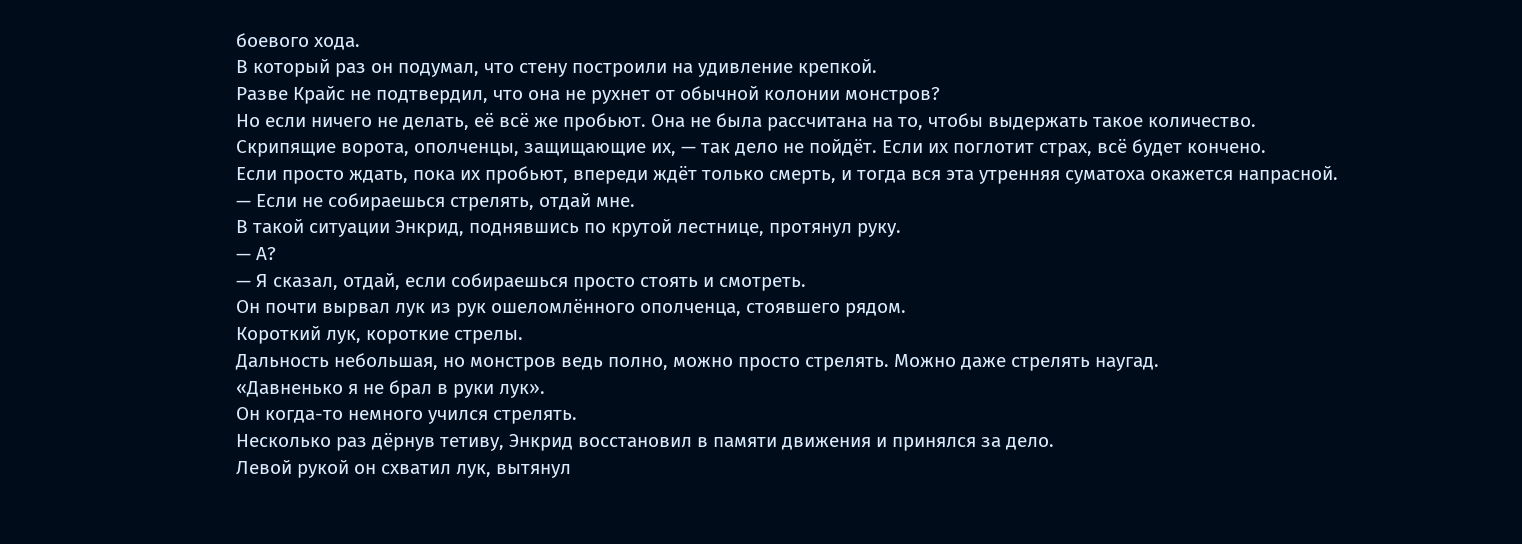боевого хода.
В который раз он подумал, что стену построили на удивление крепкой.
Разве Крайс не подтвердил, что она не рухнет от обычной колонии монстров?
Но если ничего не делать, её всё же пробьют. Она не была рассчитана на то, чтобы выдержать такое количество.
Скрипящие ворота, ополченцы, защищающие их, — так дело не пойдёт. Если их поглотит страх, всё будет кончено.
Если просто ждать, пока их пробьют, впереди ждёт только смерть, и тогда вся эта утренняя суматоха окажется напрасной.
— Если не собираешься стрелять, отдай мне.
В такой ситуации Энкрид, поднявшись по крутой лестнице, протянул руку.
— А?
— Я сказал, отдай, если собираешься просто стоять и смотреть.
Он почти вырвал лук из рук ошеломлённого ополченца, стоявшего рядом.
Короткий лук, короткие стрелы.
Дальность небольшая, но монстров ведь полно, можно просто стрелять. Можно даже стрелять наугад.
«Давненько я не брал в руки лук».
Он когда-то немного учился стрелять.
Несколько раз дёрнув тетиву, Энкрид восстановил в памяти движения и принялся за дело.
Левой рукой он схватил лук, вытянул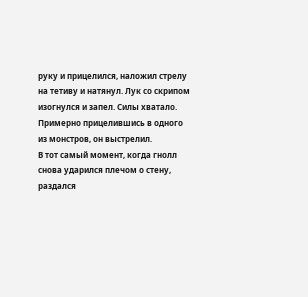руку и прицелился, наложил стрелу на тетиву и натянул. Лук со скрипом изогнулся и запел. Силы хватало.
Примерно прицелившись в одного из монстров, он выстрелил.
В тот самый момент, когда гнолл снова ударился плечом о стену, раздался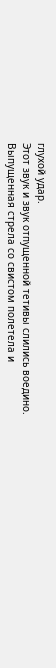глухой удар.
Этот звук и звук отпущенной тетивы слились воедино.
Выпущенная стрела со свистом полетела и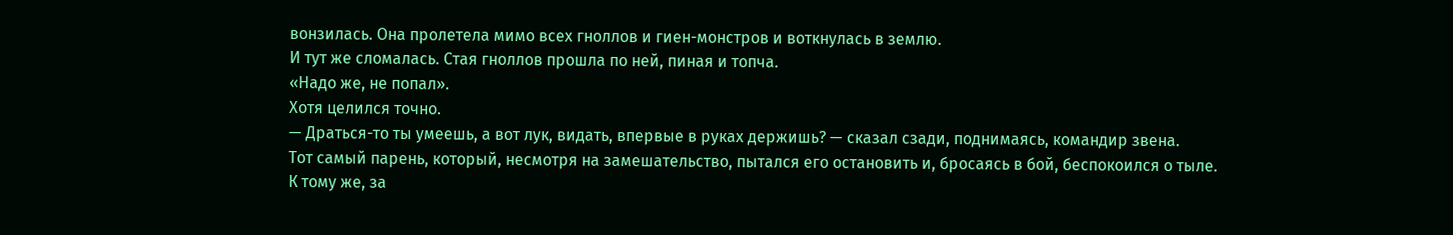вонзилась. Она пролетела мимо всех гноллов и гиен-монстров и воткнулась в землю.
И тут же сломалась. Стая гноллов прошла по ней, пиная и топча.
«Надо же, не попал».
Хотя целился точно.
— Драться-то ты умеешь, а вот лук, видать, впервые в руках держишь? — сказал сзади, поднимаясь, командир звена.
Тот самый парень, который, несмотря на замешательство, пытался его остановить и, бросаясь в бой, беспокоился о тыле.
К тому же, за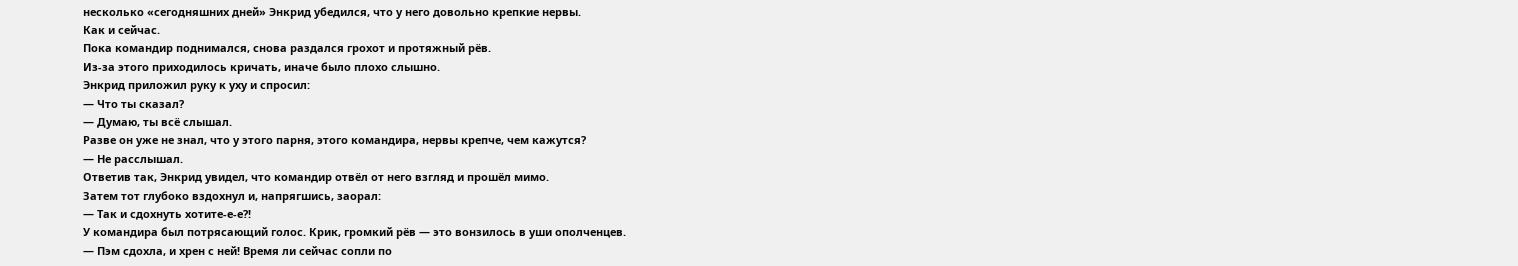несколько «сегодняшних дней» Энкрид убедился, что у него довольно крепкие нервы.
Как и сейчас.
Пока командир поднимался, снова раздался грохот и протяжный рёв.
Из-за этого приходилось кричать, иначе было плохо слышно.
Энкрид приложил руку к уху и спросил:
— Что ты сказал?
— Думаю, ты всё слышал.
Разве он уже не знал, что у этого парня, этого командира, нервы крепче, чем кажутся?
— Не расслышал.
Ответив так, Энкрид увидел, что командир отвёл от него взгляд и прошёл мимо.
Затем тот глубоко вздохнул и, напрягшись, заорал:
— Так и сдохнуть хотите-е-е?!
У командира был потрясающий голос. Крик, громкий рёв — это вонзилось в уши ополченцев.
— Пэм сдохла, и хрен с ней! Время ли сейчас сопли по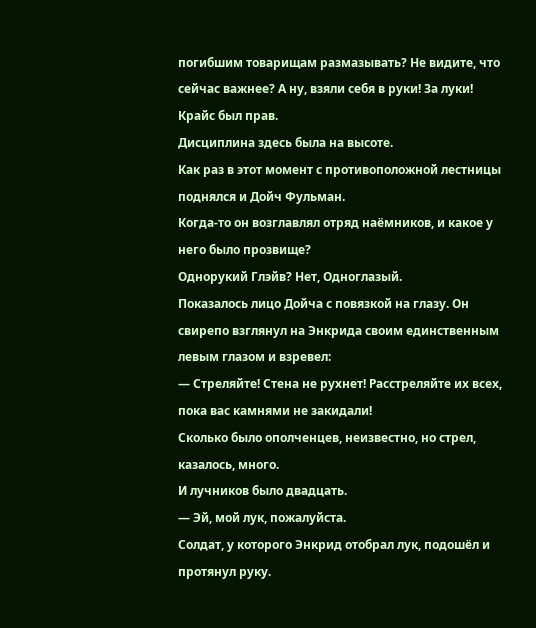погибшим товарищам размазывать? Не видите, что сейчас важнее? А ну, взяли себя в руки! За луки!
Крайс был прав.
Дисциплина здесь была на высоте.
Как раз в этот момент с противоположной лестницы поднялся и Дойч Фульман.
Когда-то он возглавлял отряд наёмников, и какое у него было прозвище?
Однорукий Глэйв? Нет, Одноглазый.
Показалось лицо Дойча с повязкой на глазу. Он свирепо взглянул на Энкрида своим единственным левым глазом и взревел:
— Стреляйте! Стена не рухнет! Расстреляйте их всех, пока вас камнями не закидали!
Сколько было ополченцев, неизвестно, но стрел, казалось, много.
И лучников было двадцать.
— Эй, мой лук, пожалуйста.
Солдат, у которого Энкрид отобрал лук, подошёл и протянул руку.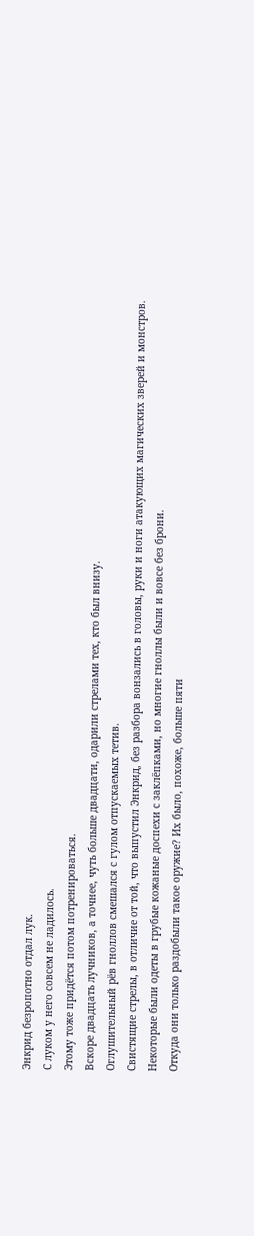Энкрид безропотно отдал лук.
С луком у него совсем не ладилось.
Этому тоже придётся потом потренироваться.
Вскоре двадцать лучников, а точнее, чуть больше двадцати, одарили стрелами тех, кто был внизу.
Оглушительный рёв гноллов смешался с гулом отпускаемых тетив.
Свистящие стрелы, в отличие от той, что выпустил Энкрид, без разбора вонзались в головы, руки и ноги атакующих магических зверей и монстров.
Некоторые были одеты в грубые кожаные доспехи с заклёпками, но многие гноллы были и вовсе без брони.
Откуда они только раздобыли такое оружие? Их было, похоже, больше пяти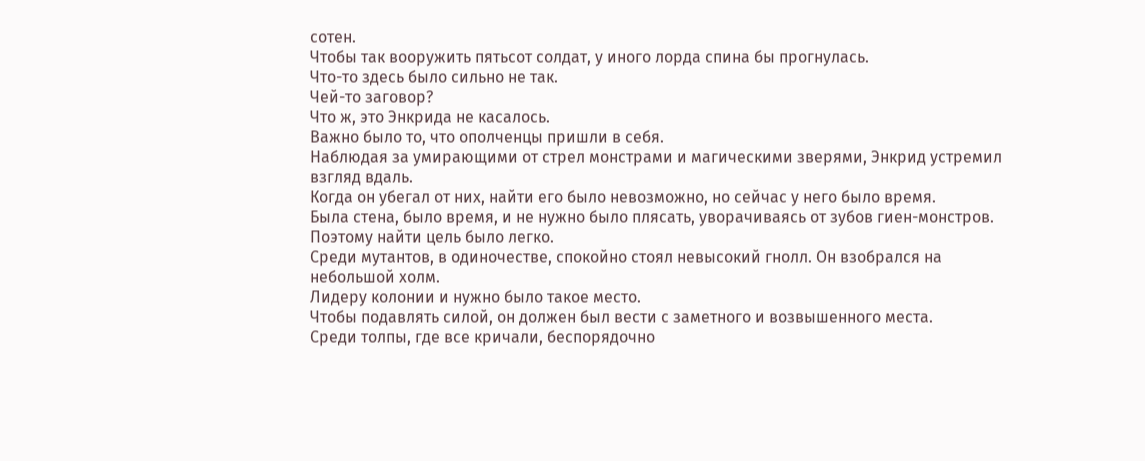сотен.
Чтобы так вооружить пятьсот солдат, у иного лорда спина бы прогнулась.
Что-то здесь было сильно не так.
Чей-то заговор?
Что ж, это Энкрида не касалось.
Важно было то, что ополченцы пришли в себя.
Наблюдая за умирающими от стрел монстрами и магическими зверями, Энкрид устремил взгляд вдаль.
Когда он убегал от них, найти его было невозможно, но сейчас у него было время.
Была стена, было время, и не нужно было плясать, уворачиваясь от зубов гиен-монстров.
Поэтому найти цель было легко.
Среди мутантов, в одиночестве, спокойно стоял невысокий гнолл. Он взобрался на небольшой холм.
Лидеру колонии и нужно было такое место.
Чтобы подавлять силой, он должен был вести с заметного и возвышенного места.
Среди толпы, где все кричали, беспорядочно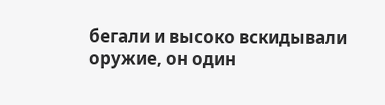бегали и высоко вскидывали оружие, он один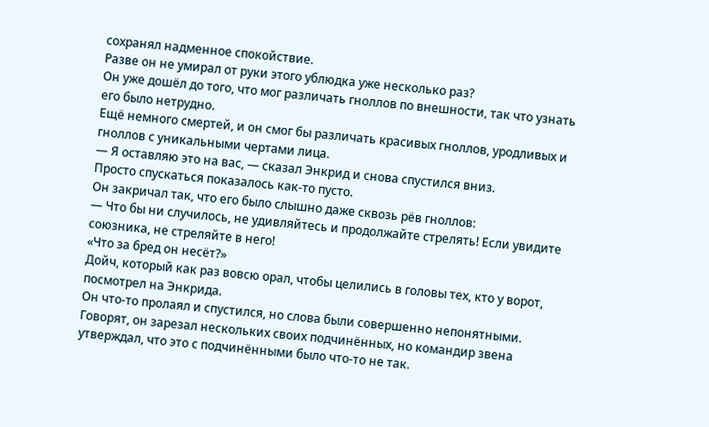сохранял надменное спокойствие.
Разве он не умирал от руки этого ублюдка уже несколько раз?
Он уже дошёл до того, что мог различать гноллов по внешности, так что узнать его было нетрудно.
Ещё немного смертей, и он смог бы различать красивых гноллов, уродливых и гноллов с уникальными чертами лица.
— Я оставляю это на вас, — сказал Энкрид и снова спустился вниз.
Просто спускаться показалось как-то пусто.
Он закричал так, что его было слышно даже сквозь рёв гноллов:
— Что бы ни случилось, не удивляйтесь и продолжайте стрелять! Если увидите союзника, не стреляйте в него!
«Что за бред он несёт?»
Дойч, который как раз вовсю орал, чтобы целились в головы тех, кто у ворот, посмотрел на Энкрида.
Он что-то пролаял и спустился, но слова были совершенно непонятными.
Говорят, он зарезал нескольких своих подчинённых, но командир звена утверждал, что это с подчинёнными было что-то не так.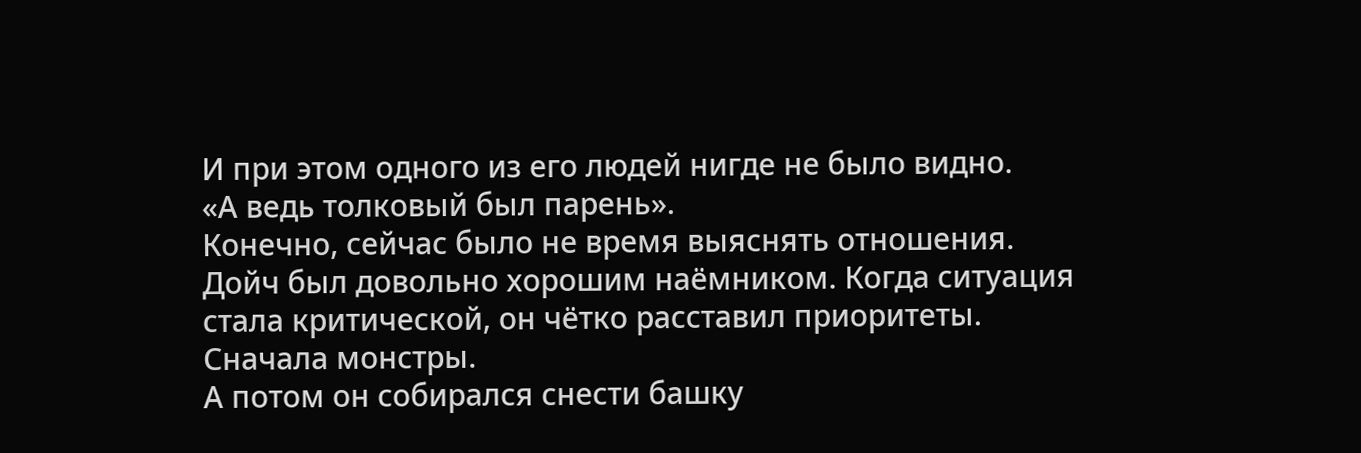И при этом одного из его людей нигде не было видно.
«А ведь толковый был парень».
Конечно, сейчас было не время выяснять отношения.
Дойч был довольно хорошим наёмником. Когда ситуация стала критической, он чётко расставил приоритеты.
Сначала монстры.
А потом он собирался снести башку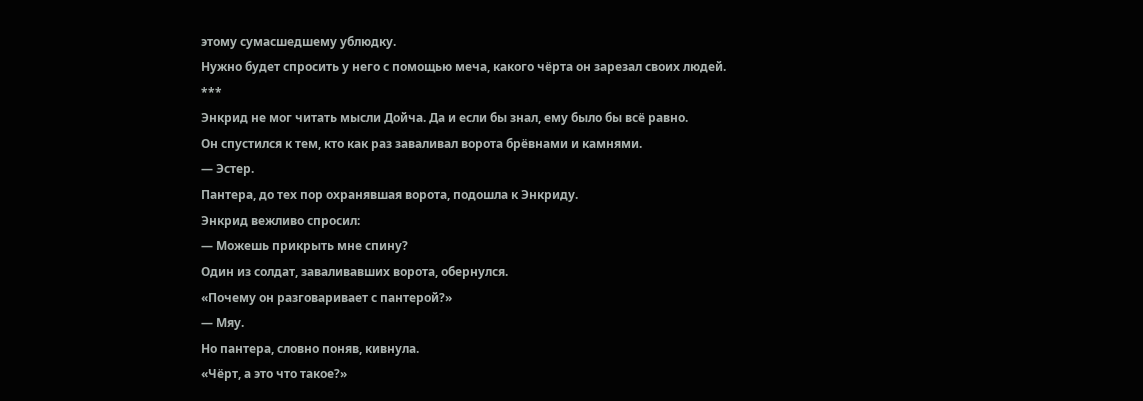этому сумасшедшему ублюдку.
Нужно будет спросить у него с помощью меча, какого чёрта он зарезал своих людей.
***
Энкрид не мог читать мысли Дойча. Да и если бы знал, ему было бы всё равно.
Он спустился к тем, кто как раз заваливал ворота брёвнами и камнями.
— Эстер.
Пантера, до тех пор охранявшая ворота, подошла к Энкриду.
Энкрид вежливо спросил:
— Можешь прикрыть мне спину?
Один из солдат, заваливавших ворота, обернулся.
«Почему он разговаривает с пантерой?»
— Мяу.
Но пантера, словно поняв, кивнула.
«Чёрт, а это что такое?»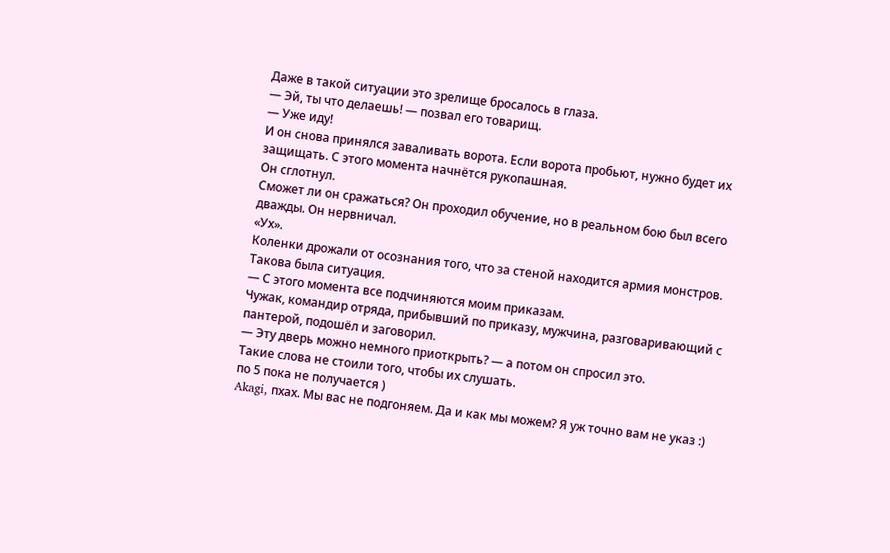Даже в такой ситуации это зрелище бросалось в глаза.
— Эй, ты что делаешь! — позвал его товарищ.
— Уже иду!
И он снова принялся заваливать ворота. Если ворота пробьют, нужно будет их защищать. С этого момента начнётся рукопашная.
Он сглотнул.
Сможет ли он сражаться? Он проходил обучение, но в реальном бою был всего дважды. Он нервничал.
«Ух».
Коленки дрожали от осознания того, что за стеной находится армия монстров.
Такова была ситуация.
— С этого момента все подчиняются моим приказам.
Чужак, командир отряда, прибывший по приказу, мужчина, разговаривающий с пантерой, подошёл и заговорил.
— Эту дверь можно немного приоткрыть? — а потом он спросил это.
Такие слова не стоили того, чтобы их слушать.
по 5 пока не получается )
Akagi, пхах. Мы вас не подгоняем. Да и как мы можем? Я уж точно вам не указ :)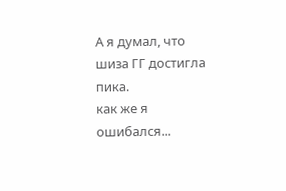А я думал, что шиза ГГ достигла пика.
как же я ошибался...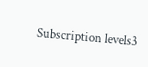Subscription levels3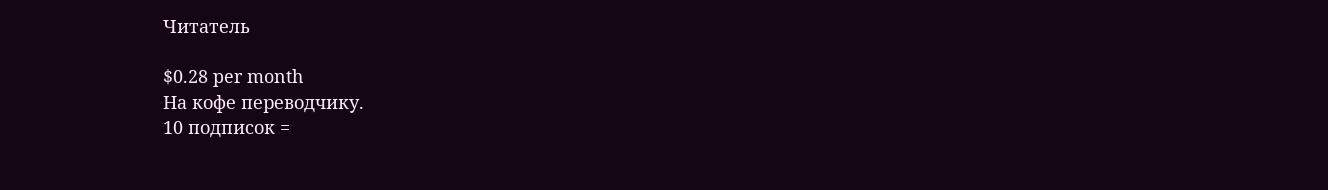Читатель

$0.28 per month
На кофе переводчику.
10 подписок =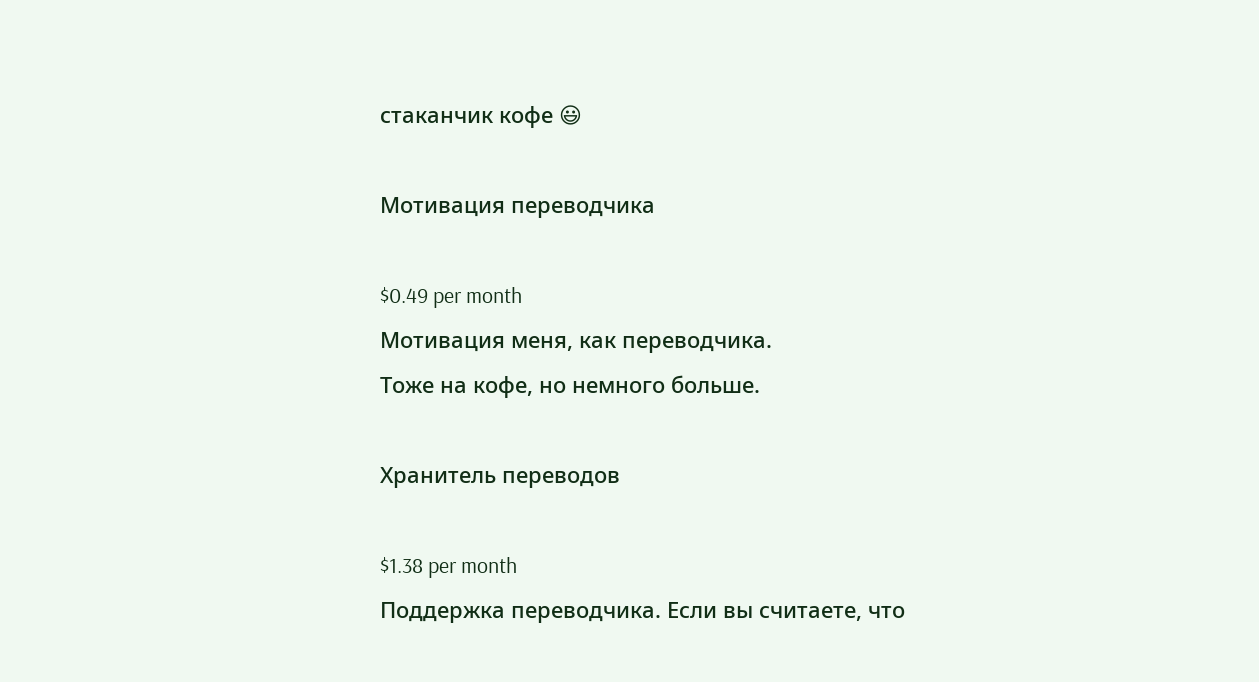стаканчик кофе 😃

Мотивация переводчика

$0.49 per month
Мотивация меня, как переводчика.
Тоже на кофе, но немного больше.

Хранитель переводов

$1.38 per month
Поддержка переводчика. Если вы считаете, что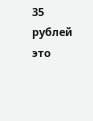35 рублей это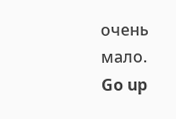очень мало.
Go up